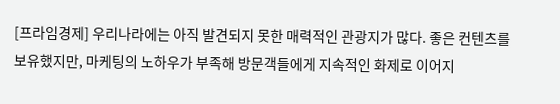[프라임경제] 우리나라에는 아직 발견되지 못한 매력적인 관광지가 많다. 좋은 컨텐츠를 보유했지만, 마케팅의 노하우가 부족해 방문객들에게 지속적인 화제로 이어지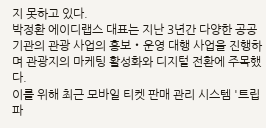지 못하고 있다.
박정환 에이디랩스 대표는 지난 3년간 다양한 공공기관의 관광 사업의 홍보‧운영 대행 사업을 진행하며 관광지의 마케팅 활성화와 디지털 전환에 주목했다.
이를 위해 최근 모바일 티켓 판매 관리 시스템 '트립파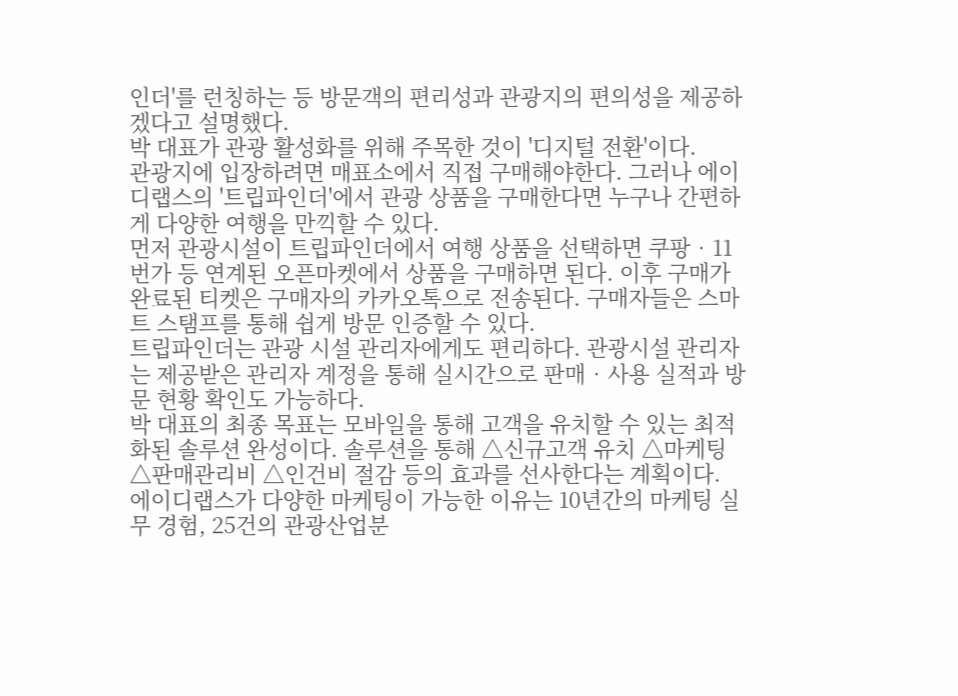인더'를 런칭하는 등 방문객의 편리성과 관광지의 편의성을 제공하겠다고 설명했다.
박 대표가 관광 활성화를 위해 주목한 것이 '디지털 전환'이다.
관광지에 입장하려면 매표소에서 직접 구매해야한다. 그러나 에이디랩스의 '트립파인더'에서 관광 상품을 구매한다면 누구나 간편하게 다양한 여행을 만끽할 수 있다.
먼저 관광시설이 트립파인더에서 여행 상품을 선택하면 쿠팡‧11번가 등 연계된 오픈마켓에서 상품을 구매하면 된다. 이후 구매가 완료된 티켓은 구매자의 카카오톡으로 전송된다. 구매자들은 스마트 스탬프를 통해 쉽게 방문 인증할 수 있다.
트립파인더는 관광 시설 관리자에게도 편리하다. 관광시설 관리자는 제공받은 관리자 계정을 통해 실시간으로 판매‧사용 실적과 방문 현황 확인도 가능하다.
박 대표의 최종 목표는 모바일을 통해 고객을 유치할 수 있는 최적화된 솔루션 완성이다. 솔루션을 통해 △신규고객 유치 △마케팅 △판매관리비 △인건비 절감 등의 효과를 선사한다는 계획이다.
에이디랩스가 다양한 마케팅이 가능한 이유는 10년간의 마케팅 실무 경험, 25건의 관광산업분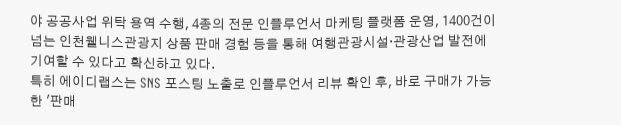야 공공사업 위탁 용역 수행, 4종의 전문 인플루언서 마케팅 플랫폼 운영, 1400건이 넘는 인천웰니스관광지 상품 판매 경험 등을 통해 여행관광시설‧관광산업 발전에 기여할 수 있다고 확신하고 있다.
특히 에이디랩스는 SNS 포스팅 노출로 인플루언서 리뷰 확인 후, 바로 구매가 가능한 '판매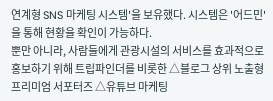연계형 SNS 마케팅 시스템'을 보유했다. 시스템은 '어드민'을 통해 현황을 확인이 가능하다.
뿐만 아니라, 사람들에게 관광시설의 서비스를 효과적으로 홍보하기 위해 트립파인더를 비롯한 △블로그 상위 노출형 프리미엄 서포터즈 △유튜브 마케팅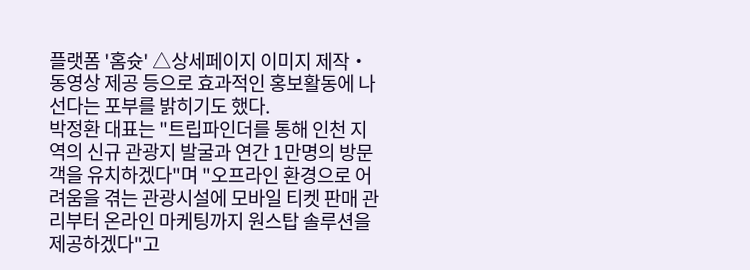플랫폼 '홈슛' △상세페이지 이미지 제작‧동영상 제공 등으로 효과적인 홍보활동에 나선다는 포부를 밝히기도 했다.
박정환 대표는 "트립파인더를 통해 인천 지역의 신규 관광지 발굴과 연간 1만명의 방문객을 유치하겠다"며 "오프라인 환경으로 어려움을 겪는 관광시설에 모바일 티켓 판매 관리부터 온라인 마케팅까지 원스탑 솔루션을 제공하겠다"고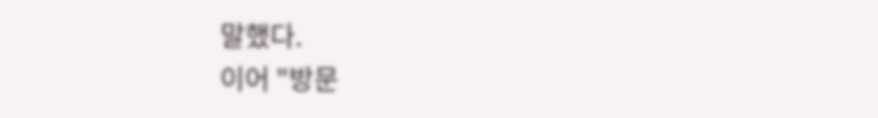말했다.
이어 "방문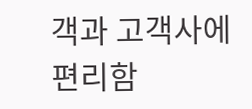객과 고객사에 편리함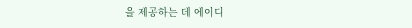을 제공하는 데 에이디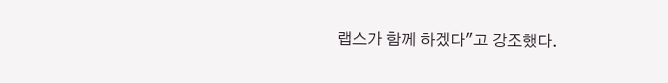랩스가 함께 하겠다"고 강조했다.